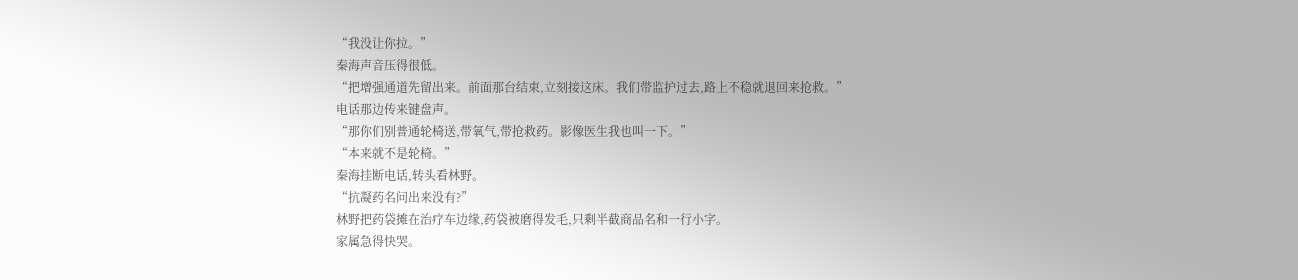“我没让你拉。”
秦海声音压得很低。
“把增强通道先留出来。前面那台结束,立刻接这床。我们带监护过去,路上不稳就退回来抢救。”
电话那边传来键盘声。
“那你们别普通轮椅送,带氧气,带抢救药。影像医生我也叫一下。”
“本来就不是轮椅。”
秦海挂断电话,转头看林野。
“抗凝药名问出来没有?”
林野把药袋摊在治疗车边缘,药袋被磨得发毛,只剩半截商品名和一行小字。
家属急得快哭。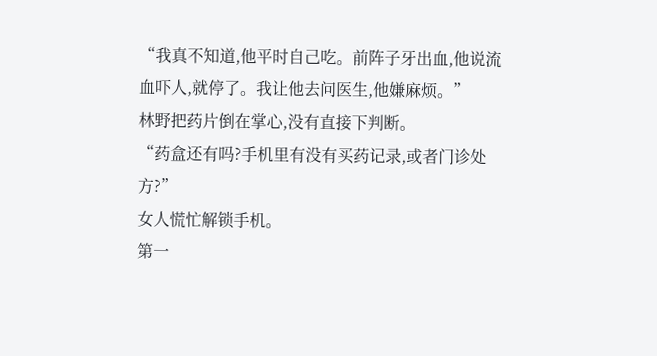“我真不知道,他平时自己吃。前阵子牙出血,他说流血吓人,就停了。我让他去问医生,他嫌麻烦。”
林野把药片倒在掌心,没有直接下判断。
“药盒还有吗?手机里有没有买药记录,或者门诊处方?”
女人慌忙解锁手机。
第一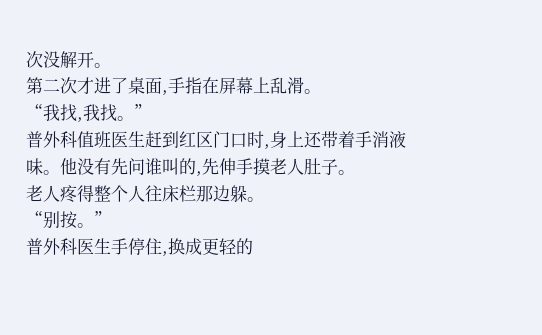次没解开。
第二次才进了桌面,手指在屏幕上乱滑。
“我找,我找。”
普外科值班医生赶到红区门口时,身上还带着手消液味。他没有先问谁叫的,先伸手摸老人肚子。
老人疼得整个人往床栏那边躲。
“别按。”
普外科医生手停住,换成更轻的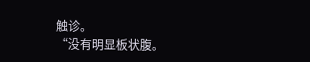触诊。
“没有明显板状腹。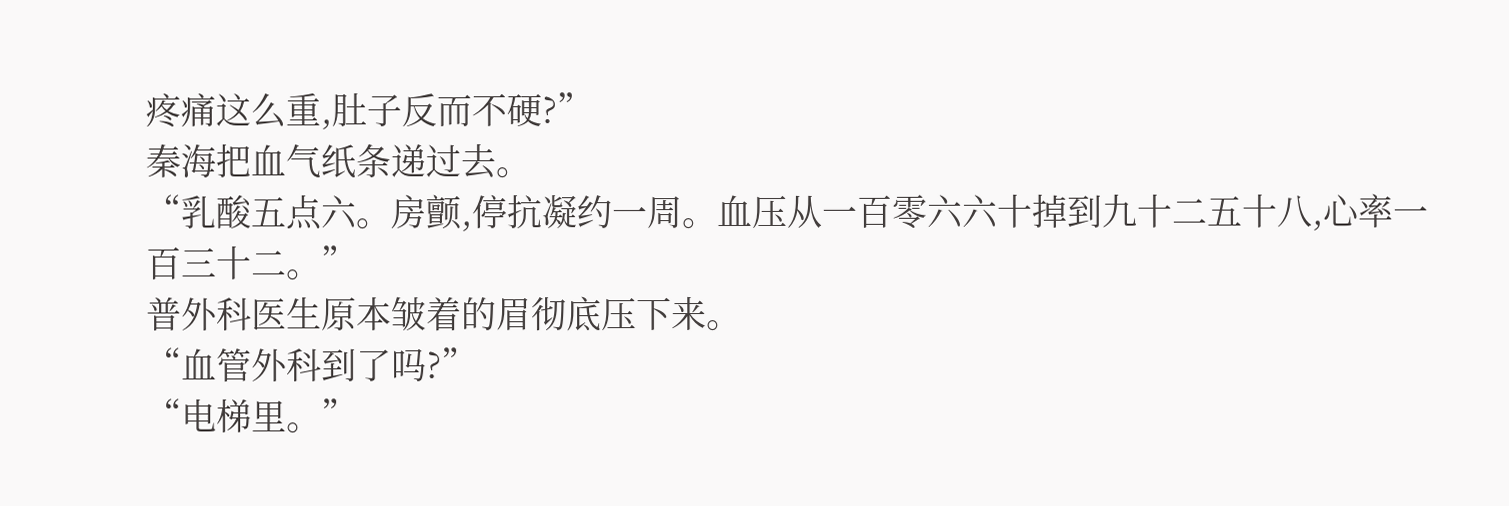疼痛这么重,肚子反而不硬?”
秦海把血气纸条递过去。
“乳酸五点六。房颤,停抗凝约一周。血压从一百零六六十掉到九十二五十八,心率一百三十二。”
普外科医生原本皱着的眉彻底压下来。
“血管外科到了吗?”
“电梯里。”